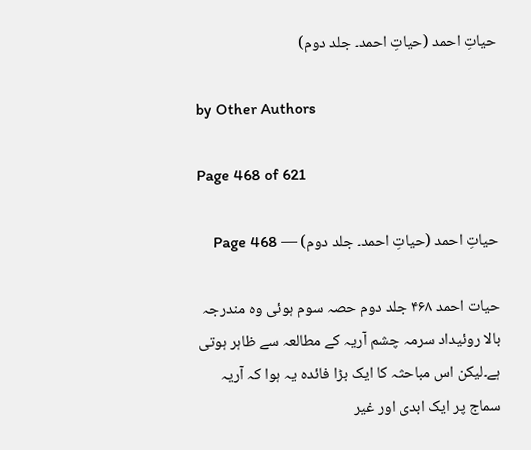حیاتِ احمد (حیاتِ احمد۔ جلد دوم)

by Other Authors

Page 468 of 621

حیاتِ احمد (حیاتِ احمد۔ جلد دوم) — Page 468

حیات احمد ۴۶۸ جلد دوم حصہ سوم ہوئی وہ مندرجہ بالا روئیداد سرمہ چشم آریہ کے مطالعہ سے ظاہر ہوتی ہے۔لیکن اس مباحثہ کا ایک بڑا فائدہ یہ ہوا کہ آریہ سماج پر ایک ابدی اور غیر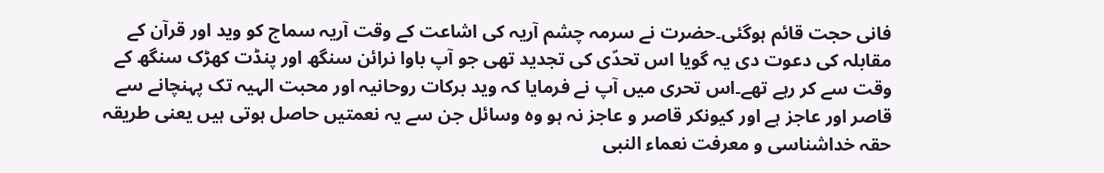فانی حجت قائم ہوگئی۔حضرت نے سرمہ چشم آریہ کی اشاعت کے وقت آریہ سماج کو وید اور قرآن کے مقابلہ کی دعوت دی یہ گویا اس تحدّی کی تجدید تھی جو آپ باوا نرائن سنگھ اور پنڈت کھڑک سنگھ کے وقت سے کر رہے تھے۔اس تحری میں آپ نے فرمایا کہ وید برکات روحانیہ اور محبت الہیہ تک پہنچانے سے قاصر اور عاجز ہے اور کیونکر قاصر و عاجز نہ ہو وہ وسائل جن سے یہ نعمتیں حاصل ہوتی ہیں یعنی طریقہ حقہ خداشناسی و معرفت نعماء النبی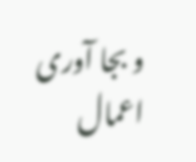و بجا آوری اعمال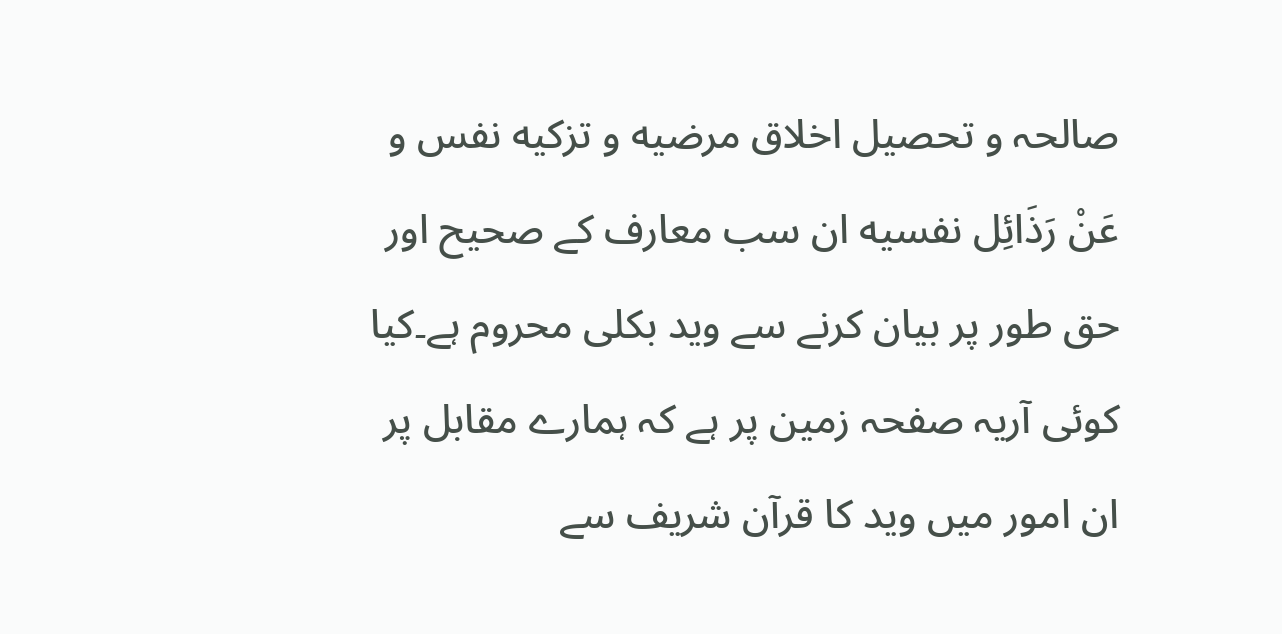صالحہ و تحصیل اخلاق مرضیه و تزکیه نفس و عَنْ رَذَائِل نفسیه ان سب معارف کے صحیح اور حق طور پر بیان کرنے سے وید بکلی محروم ہے۔کیا کوئی آریہ صفحہ زمین پر ہے کہ ہمارے مقابل پر ان امور میں وید کا قرآن شریف سے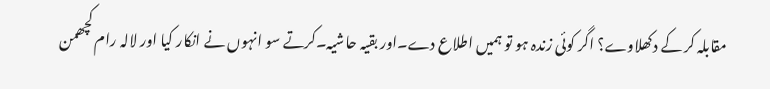مقابلہ کر کے دکھلاوے؟ اگر کوئی زندہ ہو تو ہمیں اطلاع دے۔اور بقیہ حاشیہ۔کرتے سو انہوں نے انکار کیا اور لالہ رام کچھمن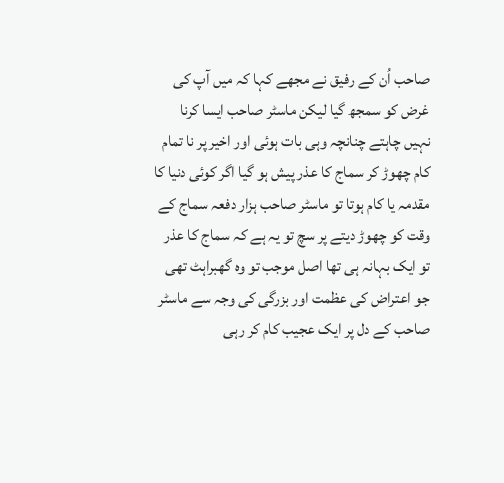صاحب اُن کے رفیق نے مجھے کہا کہ میں آپ کی غرض کو سمجھ گیا لیکن ماسٹر صاحب ایسا کرنا نہیں چاہتے چنانچہ وہی بات ہوئی اور اخیر پر نا تمام کام چھوڑ کر سماج کا عذر پیش ہو گیا اگر کوئی دنیا کا مقدمہ یا کام ہوتا تو ماسٹر صاحب ہزار دفعہ سماج کے وقت کو چھوڑ دیتے پر سچ تو یہ ہے کہ سماج کا عذر تو ایک بہانہ ہی تھا اصل موجب تو وہ گھبراہٹ تھی جو اعتراض کی عظمت اور بزرگی کی وجہ سے ماسٹر صاحب کے دل پر ایک عجیب کام کر رہی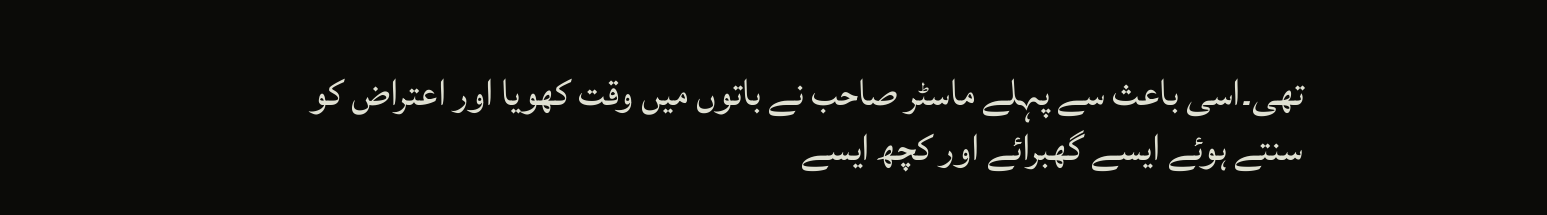تھی۔اسی باعث سے پہلے ماسٹر صاحب نے باتوں میں وقت کھویا اور اعتراض کو سنتے ہوئے ایسے گھبرائے اور کچھ ایسے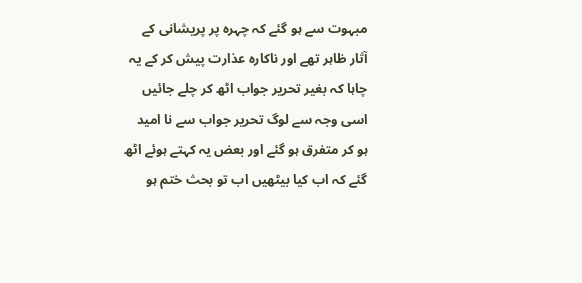مبہوت سے ہو گئے کہ چہرہ پر پریشانی کے آثار ظاہر تھے اور ناکارہ عذارت پیش کر کے یہ چاہا کہ بغیر تحریر جواب اٹھ کر چلے جائیں اسی وجہ سے لوگ تحریر جواب سے نا امید ہو کر متفرق ہو گئے اور بعض یہ کہتے ہوئے اٹھ گئے کہ اب کیا بیٹھیں اب تو بحث ختم ہو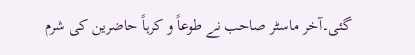گئی۔آخر ماسٹر صاحب نے طوعاً و کرہاً حاضرین کی شرم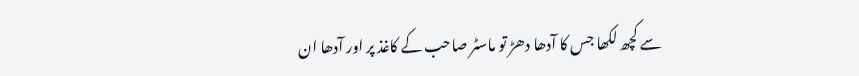سے کچھ لکھا جس کا آدھا دھڑ تو ماسٹر صاحب کے کاغذ پر اور آدھا ان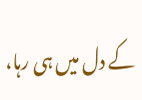کے دل میں ہی رہا،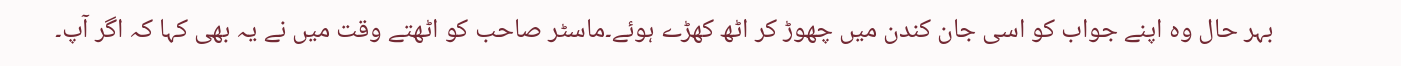بہر حال وہ اپنے جواب کو اسی جان کندن میں چھوڑ کر اٹھ کھڑے ہوئے۔ماسٹر صاحب کو اٹھتے وقت میں نے یہ بھی کہا کہ اگر آپ۔